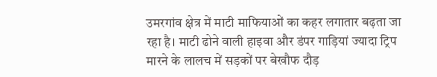उमरगांव क्षेत्र में माटी माफियाओं का कहर लगातार बढ़ता जा रहा है। माटी ढोने वाली हाइवा और डंपर गाड़ियां ज्यादा ट्रिप मारने के लालच में सड़कों पर बेखौफ दौड़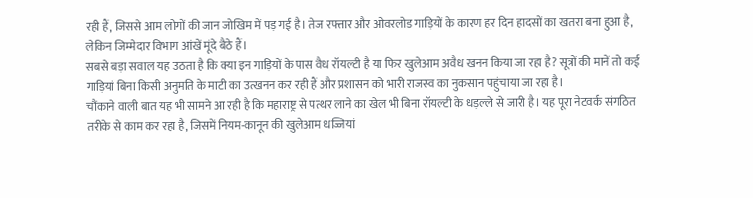रही हैं, जिससे आम लोगों की जान जोखिम में पड़ गई है। तेज रफ्तार और ओवरलोड गाड़ियों के कारण हर दिन हादसों का खतरा बना हुआ है, लेकिन जिम्मेदार विभाग आंखें मूंदे बैठे हैं।
सबसे बड़ा सवाल यह उठता है कि क्या इन गाड़ियों के पास वैध रॉयल्टी है या फिर खुलेआम अवैध खनन किया जा रहा है? सूत्रों की मानें तो कई गाड़ियां बिना किसी अनुमति के माटी का उत्खनन कर रही हैं और प्रशासन को भारी राजस्व का नुकसान पहुंचाया जा रहा है।
चौंकाने वाली बात यह भी सामने आ रही है कि महाराष्ट्र से पत्थर लाने का खेल भी बिना रॉयल्टी के धड़ल्ले से जारी है। यह पूरा नेटवर्क संगठित तरीके से काम कर रहा है, जिसमें नियम-कानून की खुलेआम धज्जियां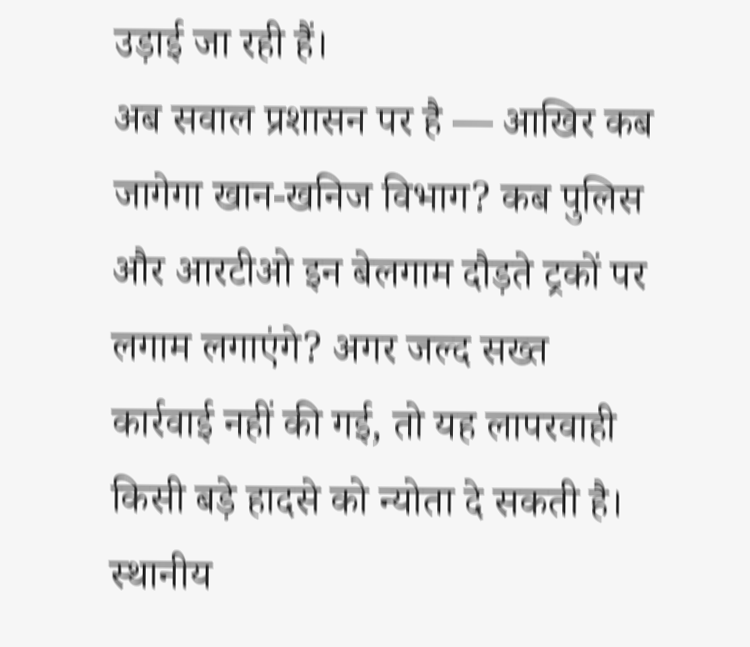उड़ाई जा रही हैं।
अब सवाल प्रशासन पर है — आखिर कब जागेगा खान-खनिज विभाग? कब पुलिस और आरटीओ इन बेलगाम दौड़ते ट्रकों पर लगाम लगाएंगे? अगर जल्द सख्त कार्रवाई नहीं की गई, तो यह लापरवाही किसी बड़े हादसे को न्योता दे सकती है।
स्थानीय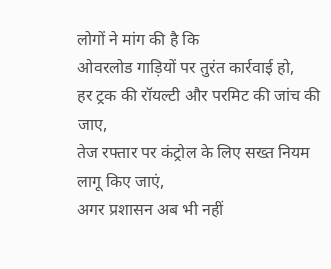लोगों ने मांग की है कि
ओवरलोड गाड़ियों पर तुरंत कार्रवाई हो,
हर ट्रक की रॉयल्टी और परमिट की जांच की जाए,
तेज रफ्तार पर कंट्रोल के लिए सख्त नियम लागू किए जाएं,
अगर प्रशासन अब भी नहीं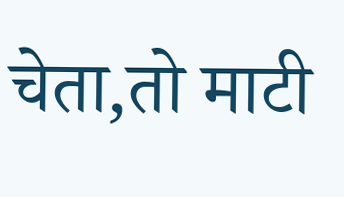चेता,तो माटी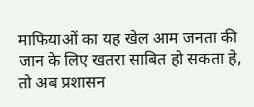माफियाओं का यह खेल आम जनता की जान के लिए खतरा साबित हो सकता हे,
तो अब प्रशासन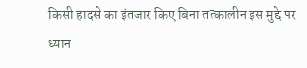किसी हादसे का इंतजार किए बिना तत्कालीन इस मुद्दे पर ध्यान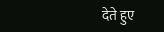देते हुए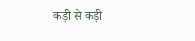कड़ी से कड़ी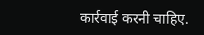कार्रवाई करनी चाहिए.